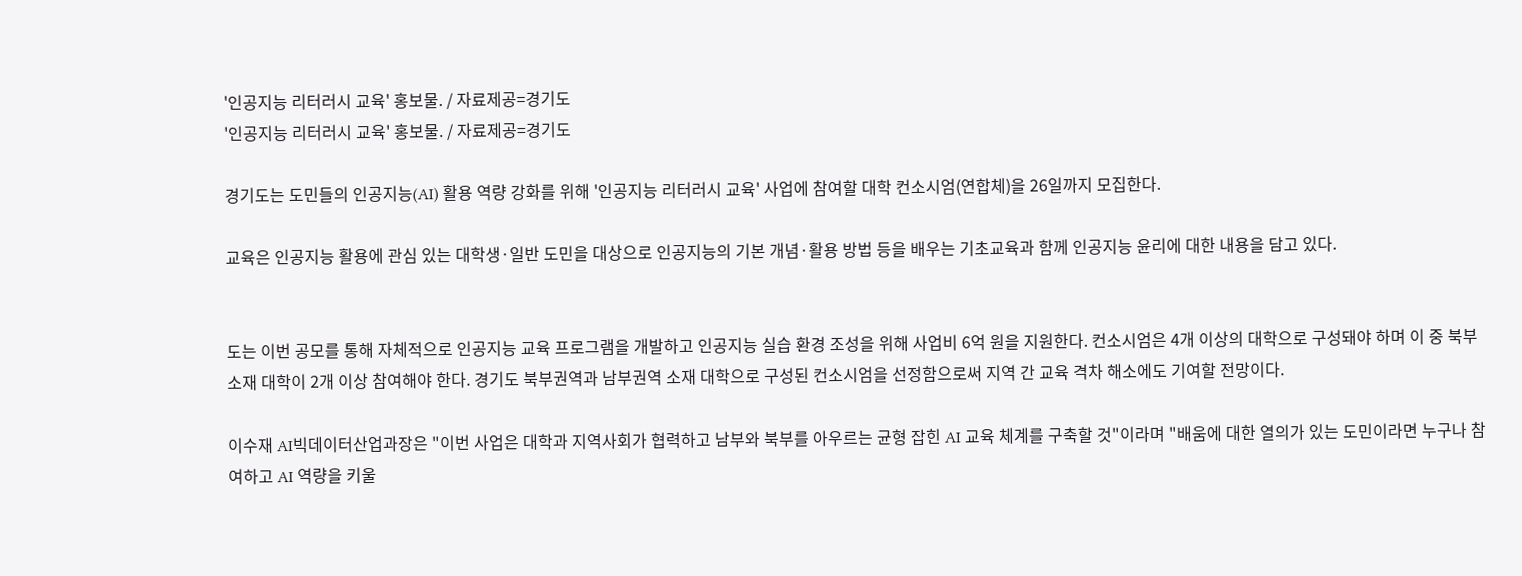'인공지능 리터러시 교육' 홍보물. / 자료제공=경기도
'인공지능 리터러시 교육' 홍보물. / 자료제공=경기도

경기도는 도민들의 인공지능(AI) 활용 역량 강화를 위해 '인공지능 리터러시 교육' 사업에 참여할 대학 컨소시엄(연합체)을 26일까지 모집한다.

교육은 인공지능 활용에 관심 있는 대학생·일반 도민을 대상으로 인공지능의 기본 개념·활용 방법 등을 배우는 기초교육과 함께 인공지능 윤리에 대한 내용을 담고 있다.


도는 이번 공모를 통해 자체적으로 인공지능 교육 프로그램을 개발하고 인공지능 실습 환경 조성을 위해 사업비 6억 원을 지원한다. 컨소시엄은 4개 이상의 대학으로 구성돼야 하며 이 중 북부 소재 대학이 2개 이상 참여해야 한다. 경기도 북부권역과 남부권역 소재 대학으로 구성된 컨소시엄을 선정함으로써 지역 간 교육 격차 해소에도 기여할 전망이다.

이수재 AI빅데이터산업과장은 "이번 사업은 대학과 지역사회가 협력하고 남부와 북부를 아우르는 균형 잡힌 AI 교육 체계를 구축할 것"이라며 "배움에 대한 열의가 있는 도민이라면 누구나 참여하고 AI 역량을 키울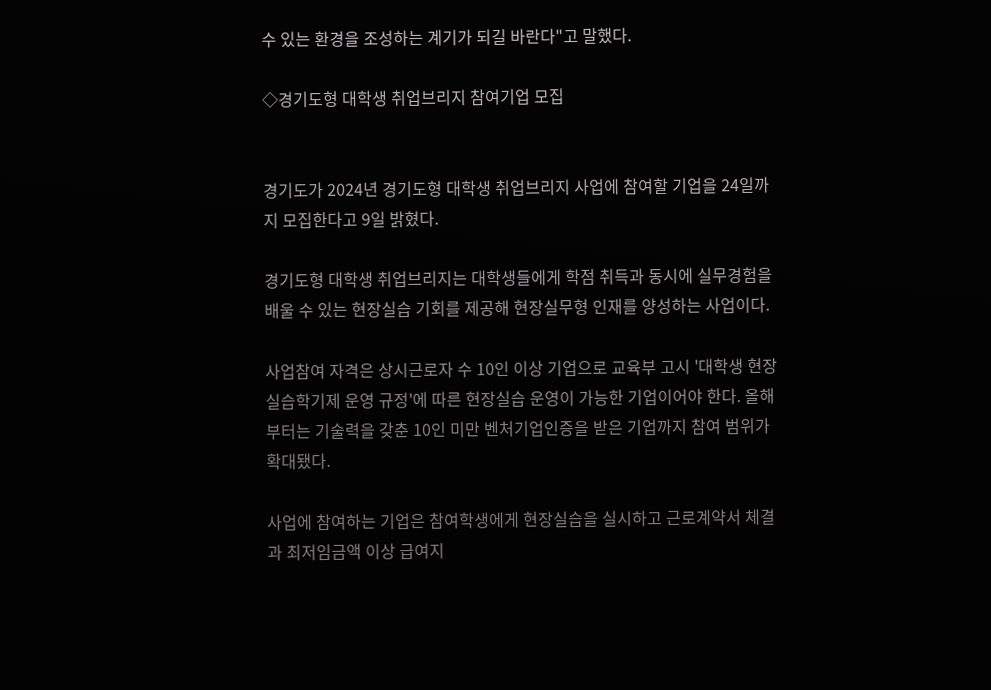수 있는 환경을 조성하는 계기가 되길 바란다"고 말했다.

◇경기도형 대학생 취업브리지 참여기업 모집


경기도가 2024년 경기도형 대학생 취업브리지 사업에 참여할 기업을 24일까지 모집한다고 9일 밝혔다.

경기도형 대학생 취업브리지는 대학생들에게 학점 취득과 동시에 실무경험을 배울 수 있는 현장실습 기회를 제공해 현장실무형 인재를 양성하는 사업이다.

사업참여 자격은 상시근로자 수 10인 이상 기업으로 교육부 고시 '대학생 현장실습학기제 운영 규정'에 따른 현장실습 운영이 가능한 기업이어야 한다. 올해부터는 기술력을 갖춘 10인 미만 벤처기업인증을 받은 기업까지 참여 범위가 확대됐다.

사업에 참여하는 기업은 참여학생에게 현장실습을 실시하고 근로계약서 체결과 최저임금액 이상 급여지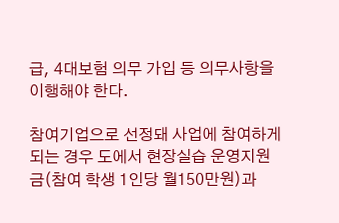급, 4대보험 의무 가입 등 의무사항을 이행해야 한다.

참여기업으로 선정돼 사업에 참여하게 되는 경우 도에서 현장실습 운영지원금(참여 학생 1인당 월150만원)과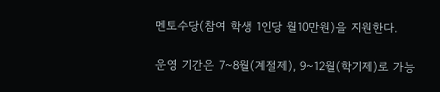멘토수당(참여 학생 1인당 월10만원)을 지원한다.

운영 기간은 7~8월(계절제), 9~12월(학기제)로 가능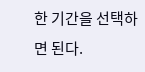한 기간을 선택하면 된다.